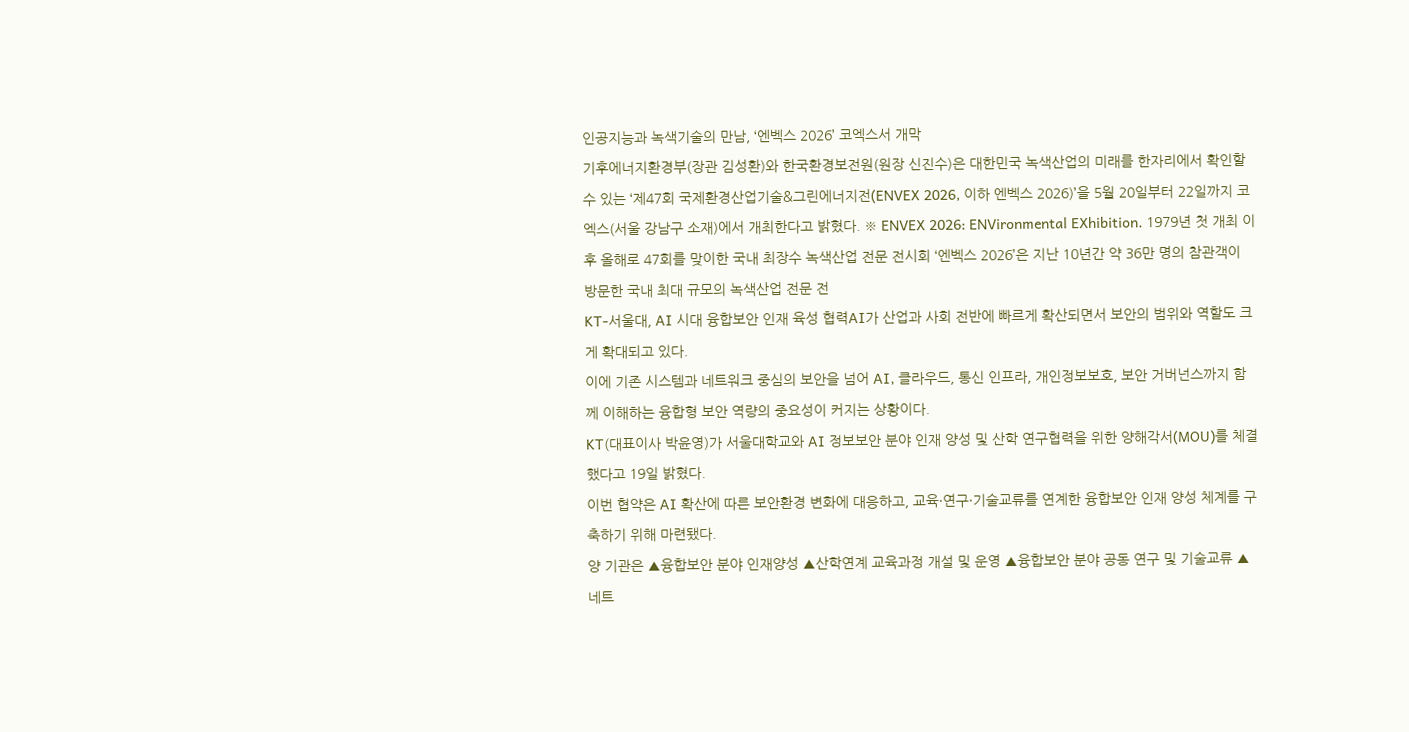인공지능과 녹색기술의 만남, ‘엔벡스 2026’ 코엑스서 개막
기후에너지환경부(장관 김성환)와 한국환경보전원(원장 신진수)은 대한민국 녹색산업의 미래를 한자리에서 확인할 수 있는 ‘제47회 국제환경산업기술&그린에너지전(ENVEX 2026, 이하 엔벡스 2026)’을 5월 20일부터 22일까지 코엑스(서울 강남구 소재)에서 개최한다고 밝혔다. ※ ENVEX 2026: ENVironmental EXhibition. 1979년 첫 개최 이후 올해로 47회를 맞이한 국내 최장수 녹색산업 전문 전시회 ‘엔벡스 2026’은 지난 10년간 약 36만 명의 참관객이 방문한 국내 최대 규모의 녹색산업 전문 전
KT-서울대, AI 시대 융합보안 인재 육성 협력AI가 산업과 사회 전반에 빠르게 확산되면서 보안의 범위와 역할도 크게 확대되고 있다.
이에 기존 시스템과 네트워크 중심의 보안을 넘어 AI, 클라우드, 통신 인프라, 개인정보보호, 보안 거버넌스까지 함께 이해하는 융합형 보안 역량의 중요성이 커지는 상황이다.
KT(대표이사 박윤영)가 서울대학교와 AI 정보보안 분야 인재 양성 및 산학 연구협력을 위한 양해각서(MOU)를 체결했다고 19일 밝혔다.
이번 협약은 AI 확산에 따른 보안환경 변화에 대응하고, 교육·연구·기술교류를 연계한 융합보안 인재 양성 체계를 구축하기 위해 마련됐다.
양 기관은 ▲융합보안 분야 인재양성 ▲산학연계 교육과정 개설 및 운영 ▲융합보안 분야 공동 연구 및 기술교류 ▲네트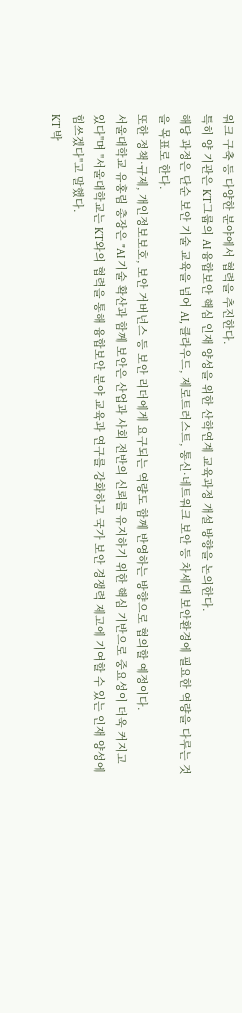워크 구축 등 다양한 분야에서 협력을 추진한다.
특히 양 기관은 KT그룹의 AI 융합보안 핵심 인재 양성을 위한 산학연계 교육과정 개설 방향을 논의한다.
해당 과정은 단순 보안 기술 교육을 넘어 AI, 클라우드, 제로트러스트, 통신·네트워크 보안 등 차세대 보안환경에 필요한 역량을 다루는 것을 목표로 한다.
또한 정책·규제, 개인정보보호, 보안 거버넌스 등 보안 리더에게 요구되는 역량도 함께 반영하는 방향으로 협의할 예정이다.
서울대학교 유홍림 총장은 "AI 기술 확산과 함께 보안은 산업과 사회 전반의 신뢰를 유지하기 위한 핵심 기반으로 중요성이 더욱 커지고 있다"며 "서울대학교는 KT와의 협력을 통해 융합보안 분야 교육과 연구를 강화하고 국가 보안 경쟁력 제고에 기여할 수 있는 인재 양성에 힘쓰겠다"고 말했다.
KT 박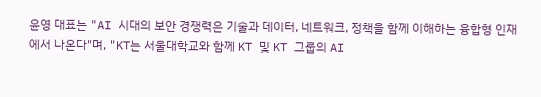윤영 대표는 "AI 시대의 보안 경쟁력은 기술과 데이터, 네트워크, 정책을 함께 이해하는 융합형 인재에서 나온다"며, "KT는 서울대학교와 함께 KT 및 KT 그룹의 AI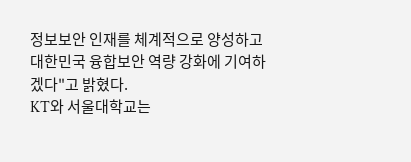정보보안 인재를 체계적으로 양성하고 대한민국 융합보안 역량 강화에 기여하겠다"고 밝혔다.
KT와 서울대학교는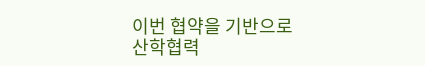이번 협약을 기반으로 산학협력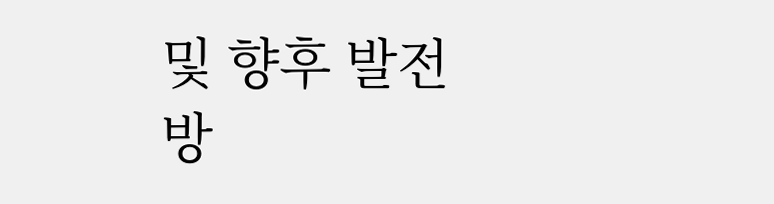및 향후 발전 방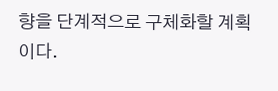향을 단계적으로 구체화할 계획이다.